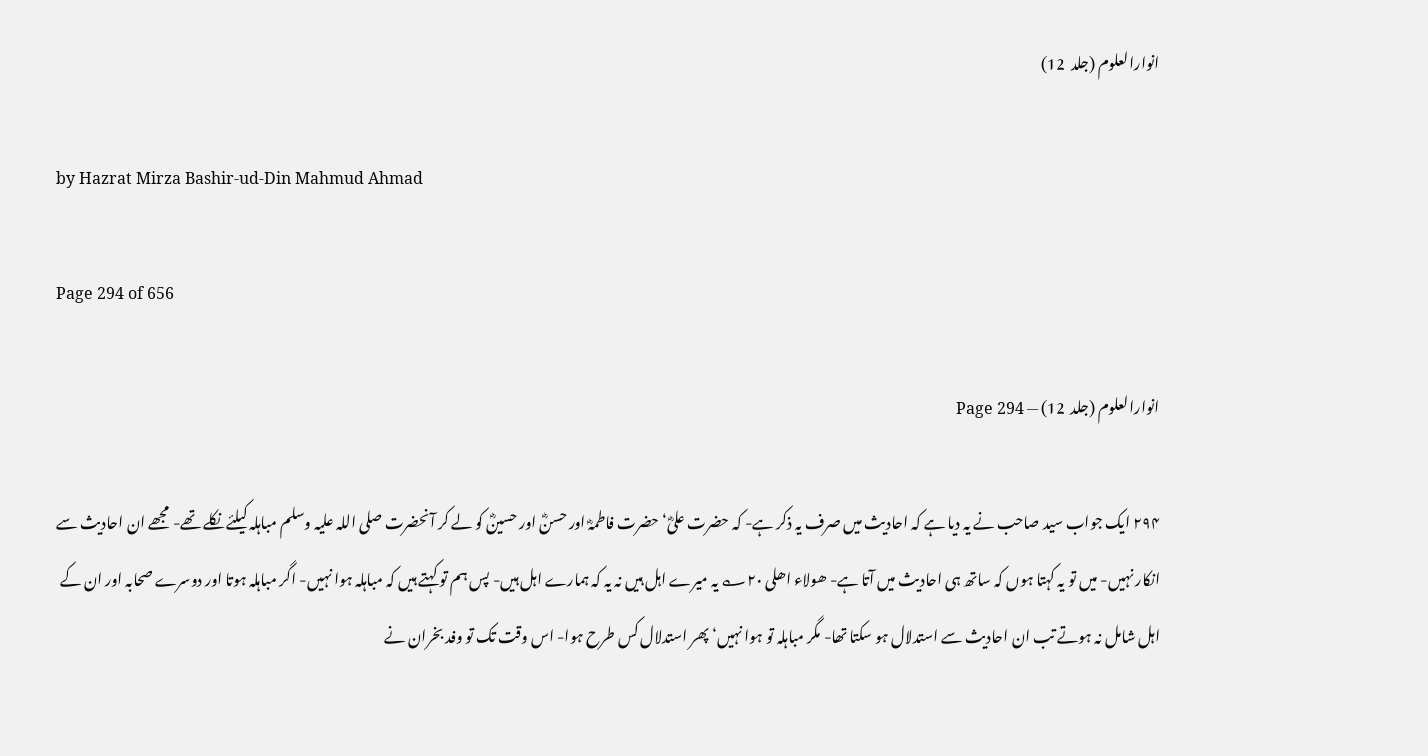انوارالعلوم (جلد  12)

by Hazrat Mirza Bashir-ud-Din Mahmud Ahmad

Page 294 of 656

انوارالعلوم (جلد  12) — Page 294

۲۹۴ ایک جواب سید صاحب نے یہ دیا ہے کہ احادیث میں صرف یہ ذکر ہے- کہ حضرت علیؓ‘ حضرت فاطمہؓ اور حسنؓ اور حسینؓ کو لے کر آنحضرت صلی اللہ علیہ وسلم مباہلہ کیلئے نکلے تھے- مجھے ان احادیث سے انکار نہیں- میں تو یہ کہتا ہوں کہ ساتھ ہی احادیث میں آتا ہے- ھولاء اھلی ۲۰؎ یہ میرے اہل ہیں نہ یہ کہ ہمارے اہل ہیں- پس ہم تو کہتے ہیں کہ مباہلہ ہوا نہیں- اگر مباہلہ ہوتا اور دوسرے صحابہ اور ان کے اہل شامل نہ ہوتے تب ان احادیث سے استدلال ہو سکتا تھا- مگر مباہلہ تو ہوا نہیں‘ پھر استدلال کس طرح ہوا- اس وقت تک تو وفد بخران نے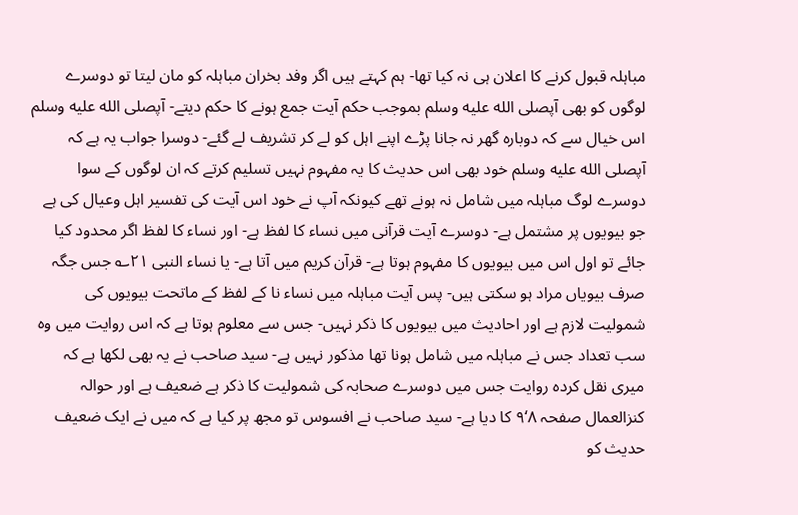مباہلہ قبول کرنے کا اعلان ہی نہ کیا تھا- ہم کہتے ہیں اگر وفد بخران مباہلہ کو مان لیتا تو دوسرے لوگوں کو بھی آپصلى الله عليه وسلم بموجب حکم آیت جمع ہونے کا حکم دیتے- آپصلى الله عليه وسلم اس خیال سے کہ دوبارہ گھر نہ جانا پڑے اپنے اہل کو لے کر تشریف لے گئے- دوسرا جواب یہ ہے کہ آپصلى الله عليه وسلم خود بھی اس حدیث کا یہ مفہوم نہیں تسلیم کرتے کہ ان لوگوں کے سوا دوسرے لوگ مباہلہ میں شامل نہ ہونے تھے کیونکہ آپ نے خود اس آیت کی تفسیر اہل وعیال کی ہے جو بیویوں پر مشتمل ہے- دوسرے آیت قرآنی میں نساء کا لفظ ہے- اور نساء کا لفظ اگر محدود کیا جائے تو اول اس میں بیویوں کا مفہوم ہوتا ہے- قرآن کریم میں آتا ہے- یا نساء النبی ۲۱؎ جس جگہ صرف بیویاں مراد ہو سکتی ہیں- پس آیت مباہلہ میں نساء نا کے لفظ کے ماتحت بیویوں کی شمولیت لازم ہے اور احادیث میں بیویوں کا ذکر نہیں- جس سے معلوم ہوتا ہے کہ اس روایت میں وہ سب تعداد جس نے مباہلہ میں شامل ہونا تھا مذکور نہیں ہے- سید صاحب نے یہ بھی لکھا ہے کہ میری نقل کردہ روایت جس میں دوسرے صحابہ کی شمولیت کا ذکر ہے ضعیف ہے اور حوالہ کنزالعمال صفحہ ۸‘۹ کا دیا ہے- سید صاحب نے افسوس تو مجھ پر کیا ہے کہ میں نے ایک ضعیف حدیث کو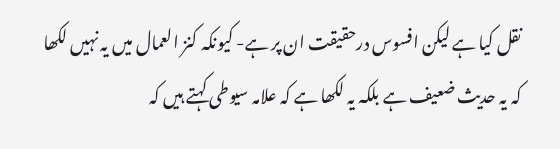نقل کیا ہے لیکن افسوس درحقیقت ان پر ہے- کیونکہ کنز العمال میں یہ نہیں لکھا کہ یہ حدیث ضعیف ہے بلکہ یہ لکھا ہے کہ علامہ سیوطی کہتے ہیں کہ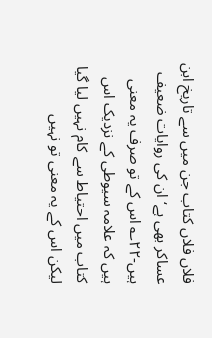فلاں فلاں کتاب جن میں سے تاریخ ابن عساکر بھی ہے‘ ان کی روایات ضعیف ہیں-۲۲؎ اس کے تو صرف یہ معنی ہیں کہ علامہ سیوطی کے نزدیک اس کتاب میں احتیاط سے کام نہیں لیا گیا لیکن اس کے یہ معنی تو نہیں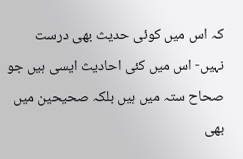کہ اس میں کوئی حدیث بھی درست نہیں- اس میں کئی احادیث ایسی ہیں جو صحاح ستہ میں ہیں بلکہ صحیحین میں بھی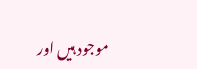موجود ہیں اور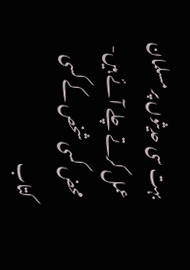بہت سی حدیثوں پر مسلمان عمل کرتے چلے آئے ہیں- محض کسی شخص کے کسی کتاب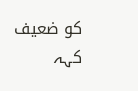کو ضعیف کہہ